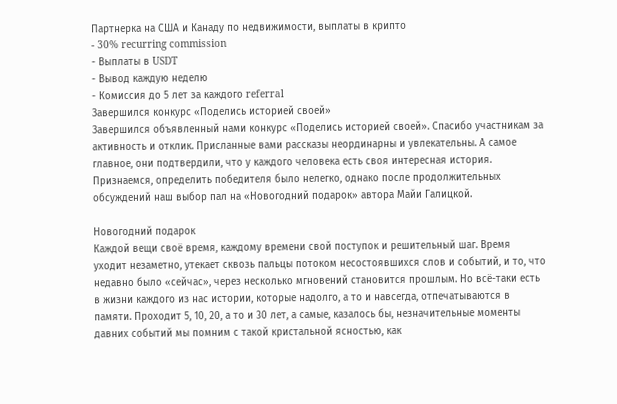Партнерка на США и Канаду по недвижимости, выплаты в крипто
- 30% recurring commission
- Выплаты в USDT
- Вывод каждую неделю
- Комиссия до 5 лет за каждого referral
Завершился конкурс «Поделись историей своей»
Завершился объявленный нами конкурс «Поделись историей своей». Спасибо участникам за активность и отклик. Присланные вами рассказы неординарны и увлекательны. А самое главное, они подтвердили, что у каждого человека есть своя интересная история. Признаемся, определить победителя было нелегко, однако после продолжительных обсуждений наш выбор пал на «Новогодний подарок» автора Майи Галицкой.

Новогодний подарок
Каждой вещи своё время, каждому времени свой поступок и решительный шаг. Время уходит незаметно, утекает сквозь пальцы потоком несостоявшихся слов и событий, и то, что недавно было «сейчас», через несколько мгновений становится прошлым. Но всё-таки есть в жизни каждого из нас истории, которые надолго, а то и навсегда, отпечатываются в памяти. Проходит 5, 10, 20, а то и 30 лет, а самые, казалось бы, незначительные моменты давних событий мы помним с такой кристальной ясностью, как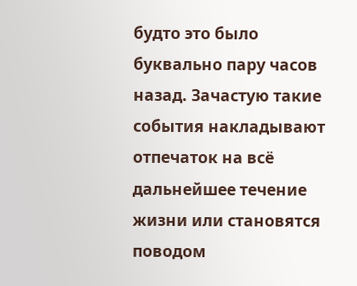будто это было буквально пару часов назад. Зачастую такие события накладывают отпечаток на всё дальнейшее течение жизни или становятся поводом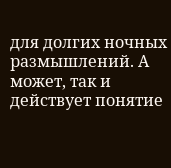для долгих ночных размышлений. А может, так и действует понятие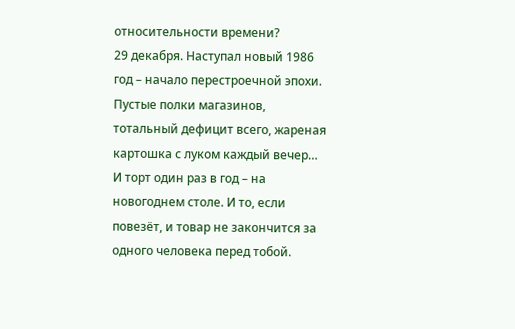относительности времени?
29 декабря. Наступал новый 1986 год – начало перестроечной эпохи. Пустые полки магазинов, тотальный дефицит всего, жареная картошка с луком каждый вечер… И торт один раз в год – на новогоднем столе. И то, если повезёт, и товар не закончится за одного человека перед тобой.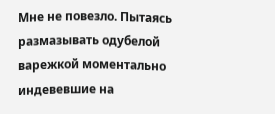Мне не повезло. Пытаясь размазывать одубелой варежкой моментально индевевшие на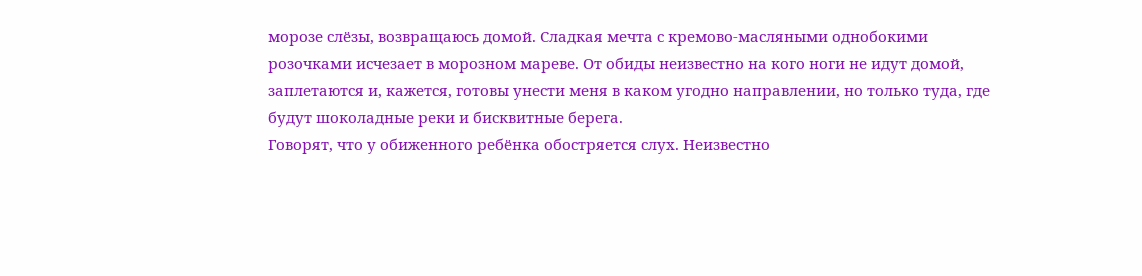морозе слёзы, возвращаюсь домой. Сладкая мечта с кремово-масляными однобокими розочками исчезает в морозном мареве. От обиды неизвестно на кого ноги не идут домой, заплетаются и, кажется, готовы унести меня в каком угодно направлении, но только туда, где будут шоколадные реки и бисквитные берега.
Говорят, что у обиженного ребёнка обостряется слух. Неизвестно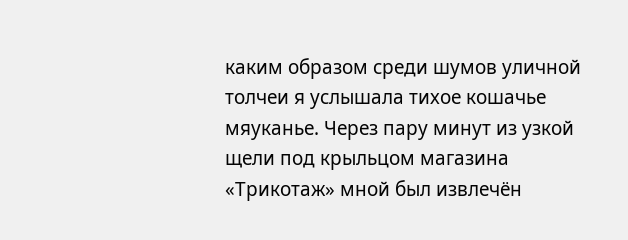каким образом среди шумов уличной толчеи я услышала тихое кошачье мяуканье. Через пару минут из узкой щели под крыльцом магазина «Трикотаж» мной был извлечён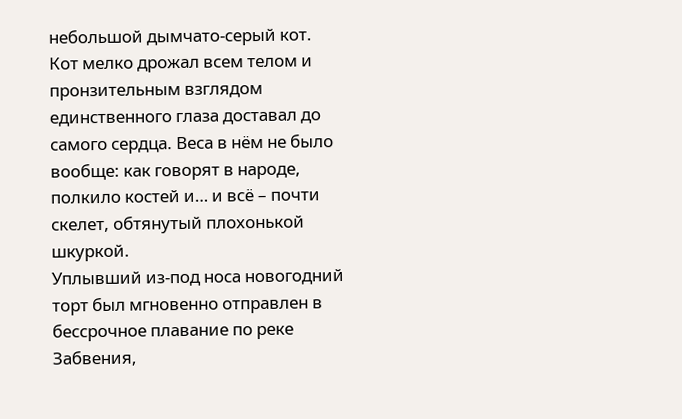небольшой дымчато-серый кот.
Кот мелко дрожал всем телом и пронзительным взглядом единственного глаза доставал до самого сердца. Веса в нём не было вообще: как говорят в народе, полкило костей и… и всё – почти скелет, обтянутый плохонькой шкуркой.
Уплывший из-под носа новогодний торт был мгновенно отправлен в бессрочное плавание по реке Забвения,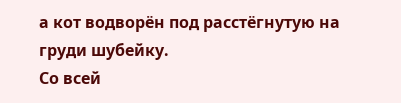а кот водворён под расстёгнутую на груди шубейку.
Со всей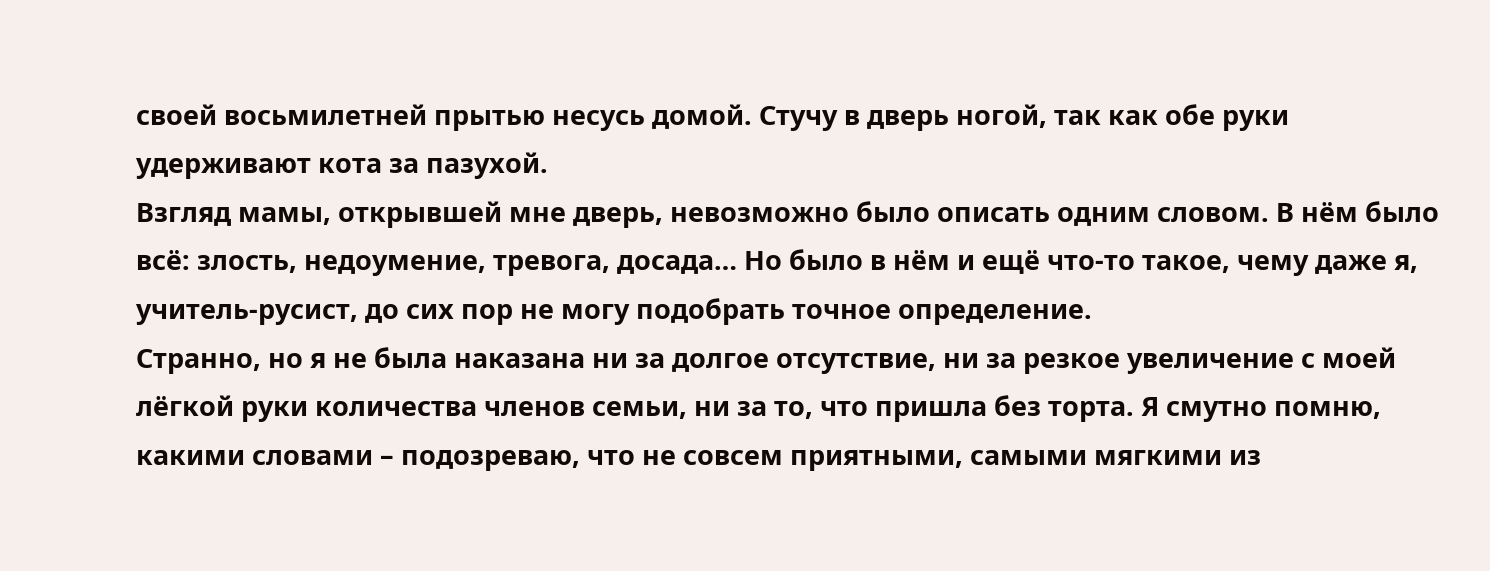своей восьмилетней прытью несусь домой. Стучу в дверь ногой, так как обе руки удерживают кота за пазухой.
Взгляд мамы, открывшей мне дверь, невозможно было описать одним словом. В нём было всё: злость, недоумение, тревога, досада… Но было в нём и ещё что-то такое, чему даже я, учитель-русист, до сих пор не могу подобрать точное определение.
Странно, но я не была наказана ни за долгое отсутствие, ни за резкое увеличение с моей лёгкой руки количества членов семьи, ни за то, что пришла без торта. Я смутно помню, какими словами – подозреваю, что не совсем приятными, самыми мягкими из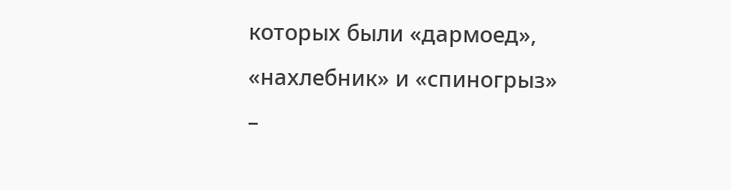которых были «дармоед», «нахлебник» и «спиногрыз» –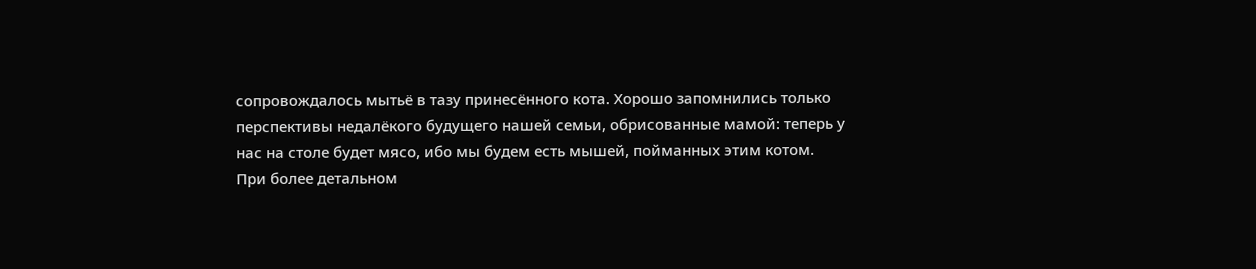сопровождалось мытьё в тазу принесённого кота. Хорошо запомнились только перспективы недалёкого будущего нашей семьи, обрисованные мамой: теперь у нас на столе будет мясо, ибо мы будем есть мышей, пойманных этим котом.
При более детальном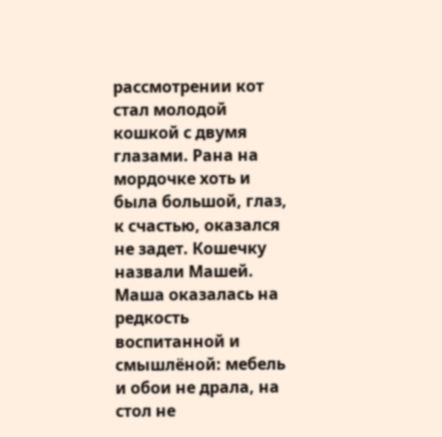рассмотрении кот стал молодой кошкой с двумя глазами. Рана на мордочке хоть и была большой, глаз, к счастью, оказался не задет. Кошечку назвали Машей.
Маша оказалась на редкость воспитанной и смышлёной: мебель и обои не драла, на стол не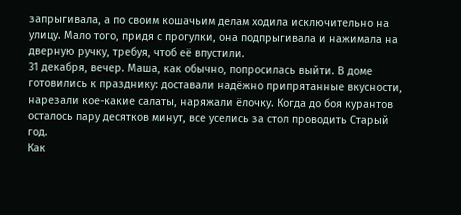запрыгивала, а по своим кошачьим делам ходила исключительно на улицу. Мало того, придя с прогулки, она подпрыгивала и нажимала на дверную ручку, требуя, чтоб её впустили.
31 декабря, вечер. Маша, как обычно, попросилась выйти. В доме готовились к празднику: доставали надёжно припрятанные вкусности, нарезали кое-какие салаты, наряжали ёлочку. Когда до боя курантов осталось пару десятков минут, все уселись за стол проводить Старый год.
Как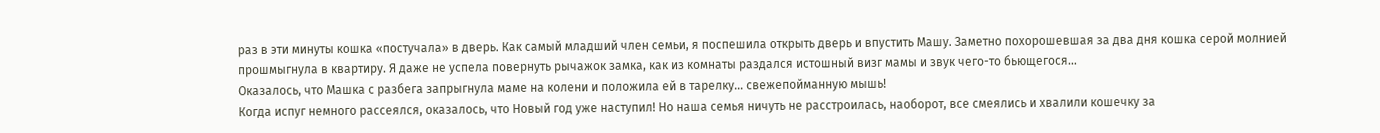раз в эти минуты кошка «постучала» в дверь. Как самый младший член семьи, я поспешила открыть дверь и впустить Машу. Заметно похорошевшая за два дня кошка серой молнией прошмыгнула в квартиру. Я даже не успела повернуть рычажок замка, как из комнаты раздался истошный визг мамы и звук чего-то бьющегося…
Оказалось, что Машка с разбега запрыгнула маме на колени и положила ей в тарелку… свежепойманную мышь!
Когда испуг немного рассеялся, оказалось, что Новый год уже наступил! Но наша семья ничуть не расстроилась, наоборот, все смеялись и хвалили кошечку за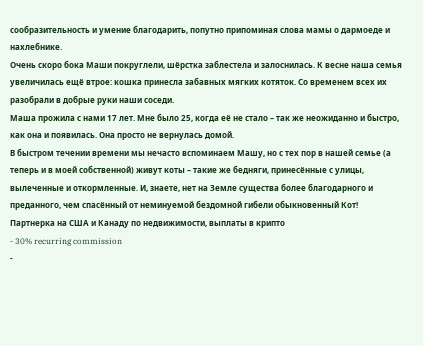сообразительность и умение благодарить, попутно припоминая слова мамы о дармоеде и нахлебнике.
Очень скоро бока Маши покруглели, шёрстка заблестела и залоснилась. К весне наша семья увеличилась ещё втрое: кошка принесла забавных мягких котяток. Со временем всех их разобрали в добрые руки наши соседи.
Маша прожила с нами 17 лет. Мне было 25, когда её не стало – так же неожиданно и быстро, как она и появилась. Она просто не вернулась домой.
В быстром течении времени мы нечасто вспоминаем Машу, но с тех пор в нашей семье (а теперь и в моей собственной) живут коты – такие же бедняги, принесённые с улицы, вылеченные и откормленные. И, знаете, нет на Земле существа более благодарного и преданного, чем спасённый от неминуемой бездомной гибели обыкновенный Кот!
Партнерка на США и Канаду по недвижимости, выплаты в крипто
- 30% recurring commission
-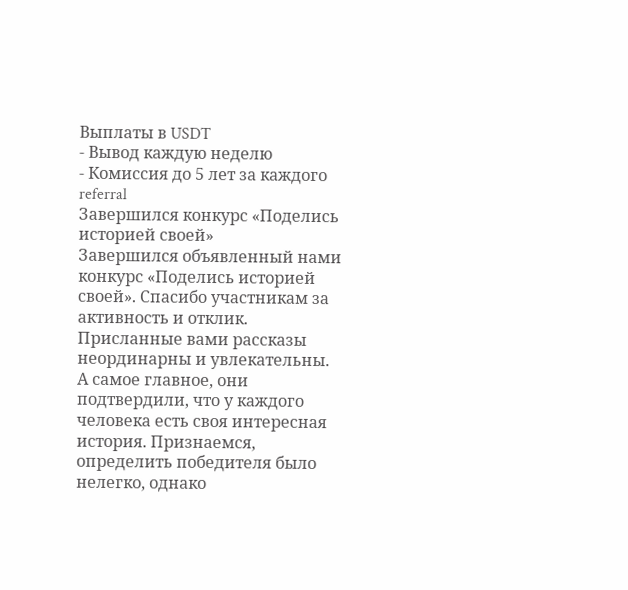Выплаты в USDT
- Вывод каждую неделю
- Комиссия до 5 лет за каждого referral
Завершился конкурс «Поделись историей своей»
Завершился объявленный нами конкурс «Поделись историей своей». Спасибо участникам за активность и отклик. Присланные вами рассказы неординарны и увлекательны. А самое главное, они подтвердили, что у каждого человека есть своя интересная история. Признаемся, определить победителя было нелегко, однако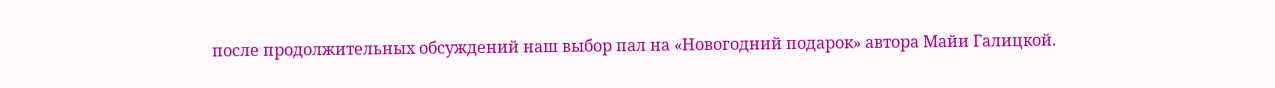после продолжительных обсуждений наш выбор пал на «Новогодний подарок» автора Майи Галицкой.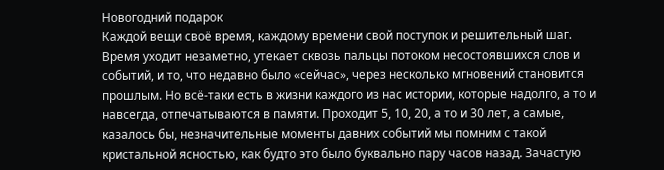Новогодний подарок
Каждой вещи своё время, каждому времени свой поступок и решительный шаг. Время уходит незаметно, утекает сквозь пальцы потоком несостоявшихся слов и событий, и то, что недавно было «сейчас», через несколько мгновений становится прошлым. Но всё-таки есть в жизни каждого из нас истории, которые надолго, а то и навсегда, отпечатываются в памяти. Проходит 5, 10, 20, а то и 30 лет, а самые, казалось бы, незначительные моменты давних событий мы помним с такой кристальной ясностью, как будто это было буквально пару часов назад. Зачастую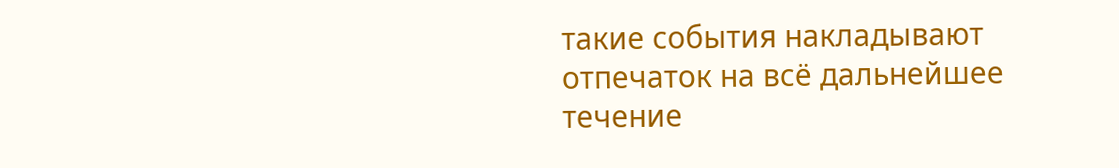такие события накладывают отпечаток на всё дальнейшее течение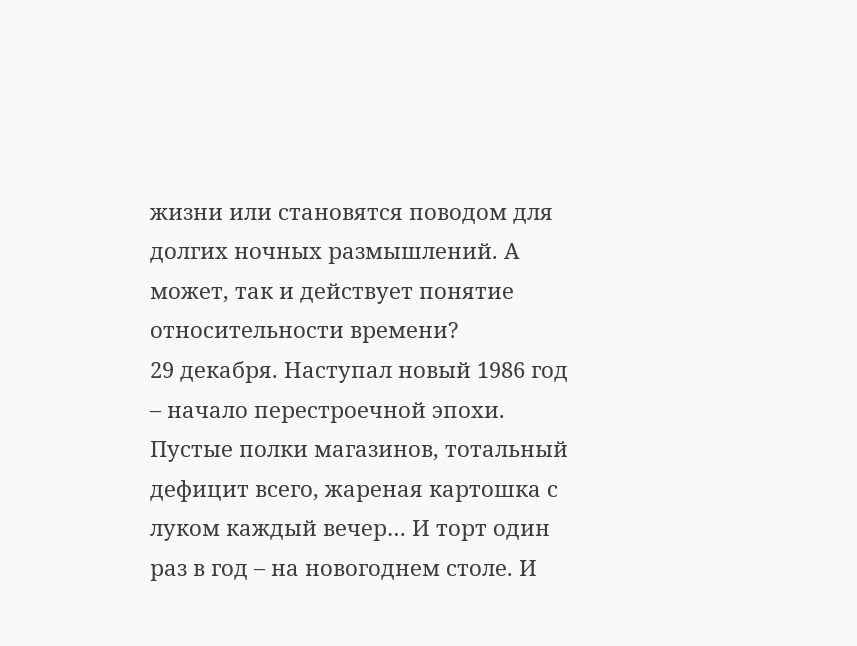жизни или становятся поводом для долгих ночных размышлений. А может, так и действует понятие относительности времени?
29 декабря. Наступал новый 1986 год – начало перестроечной эпохи. Пустые полки магазинов, тотальный дефицит всего, жареная картошка с луком каждый вечер… И торт один раз в год – на новогоднем столе. И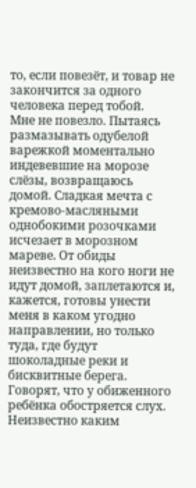то, если повезёт, и товар не закончится за одного человека перед тобой.
Мне не повезло. Пытаясь размазывать одубелой варежкой моментально индевевшие на морозе слёзы, возвращаюсь домой. Сладкая мечта с кремово-масляными однобокими розочками исчезает в морозном мареве. От обиды неизвестно на кого ноги не идут домой, заплетаются и, кажется, готовы унести меня в каком угодно направлении, но только туда, где будут шоколадные реки и бисквитные берега.
Говорят, что у обиженного ребёнка обостряется слух. Неизвестно каким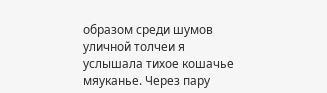образом среди шумов уличной толчеи я услышала тихое кошачье мяуканье. Через пару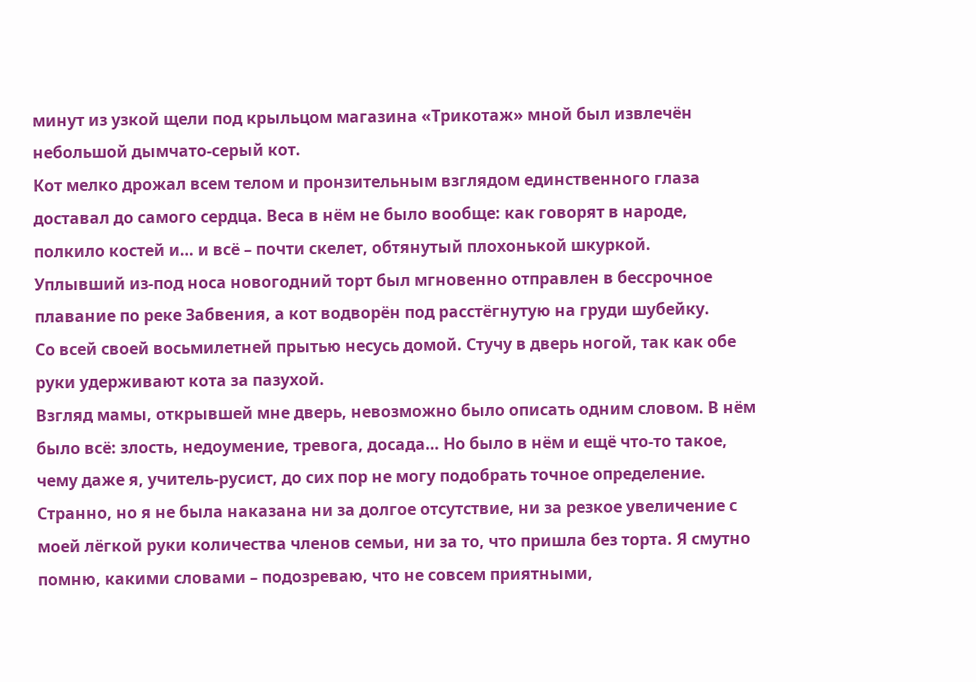минут из узкой щели под крыльцом магазина «Трикотаж» мной был извлечён небольшой дымчато-серый кот.
Кот мелко дрожал всем телом и пронзительным взглядом единственного глаза доставал до самого сердца. Веса в нём не было вообще: как говорят в народе, полкило костей и… и всё – почти скелет, обтянутый плохонькой шкуркой.
Уплывший из-под носа новогодний торт был мгновенно отправлен в бессрочное плавание по реке Забвения, а кот водворён под расстёгнутую на груди шубейку.
Со всей своей восьмилетней прытью несусь домой. Стучу в дверь ногой, так как обе руки удерживают кота за пазухой.
Взгляд мамы, открывшей мне дверь, невозможно было описать одним словом. В нём было всё: злость, недоумение, тревога, досада… Но было в нём и ещё что-то такое, чему даже я, учитель-русист, до сих пор не могу подобрать точное определение.
Странно, но я не была наказана ни за долгое отсутствие, ни за резкое увеличение с моей лёгкой руки количества членов семьи, ни за то, что пришла без торта. Я смутно помню, какими словами – подозреваю, что не совсем приятными,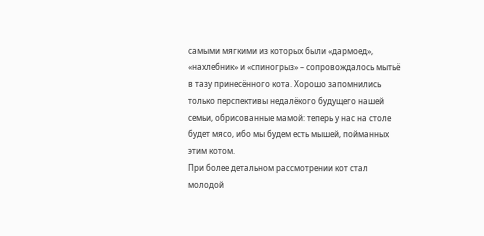самыми мягкими из которых были «дармоед», «нахлебник» и «спиногрыз» – сопровождалось мытьё в тазу принесённого кота. Хорошо запомнились только перспективы недалёкого будущего нашей семьи, обрисованные мамой: теперь у нас на столе будет мясо, ибо мы будем есть мышей, пойманных этим котом.
При более детальном рассмотрении кот стал молодой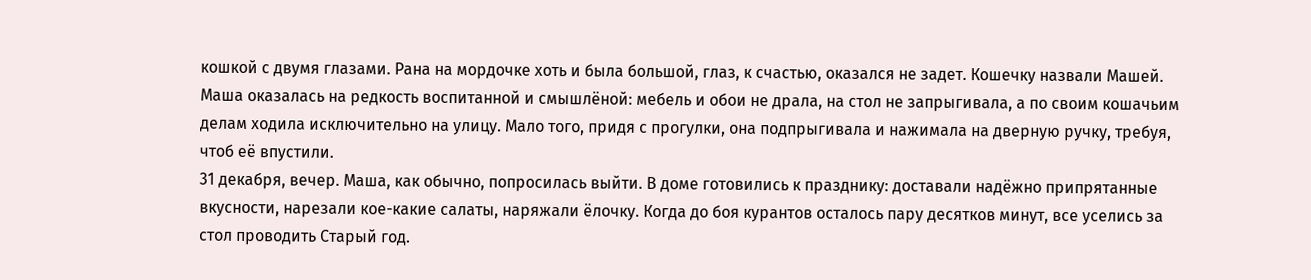кошкой с двумя глазами. Рана на мордочке хоть и была большой, глаз, к счастью, оказался не задет. Кошечку назвали Машей.
Маша оказалась на редкость воспитанной и смышлёной: мебель и обои не драла, на стол не запрыгивала, а по своим кошачьим делам ходила исключительно на улицу. Мало того, придя с прогулки, она подпрыгивала и нажимала на дверную ручку, требуя, чтоб её впустили.
31 декабря, вечер. Маша, как обычно, попросилась выйти. В доме готовились к празднику: доставали надёжно припрятанные вкусности, нарезали кое-какие салаты, наряжали ёлочку. Когда до боя курантов осталось пару десятков минут, все уселись за стол проводить Старый год.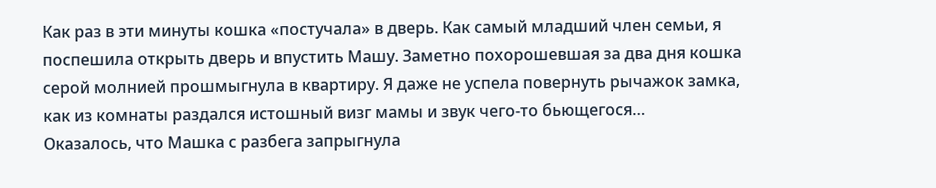Как раз в эти минуты кошка «постучала» в дверь. Как самый младший член семьи, я поспешила открыть дверь и впустить Машу. Заметно похорошевшая за два дня кошка серой молнией прошмыгнула в квартиру. Я даже не успела повернуть рычажок замка, как из комнаты раздался истошный визг мамы и звук чего-то бьющегося…
Оказалось, что Машка с разбега запрыгнула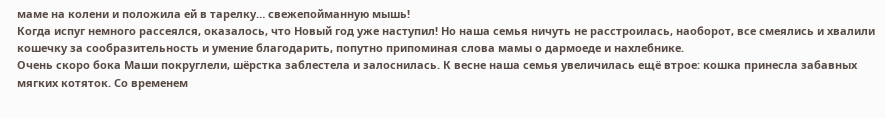маме на колени и положила ей в тарелку… свежепойманную мышь!
Когда испуг немного рассеялся, оказалось, что Новый год уже наступил! Но наша семья ничуть не расстроилась, наоборот, все смеялись и хвалили кошечку за сообразительность и умение благодарить, попутно припоминая слова мамы о дармоеде и нахлебнике.
Очень скоро бока Маши покруглели, шёрстка заблестела и залоснилась. К весне наша семья увеличилась ещё втрое: кошка принесла забавных мягких котяток. Со временем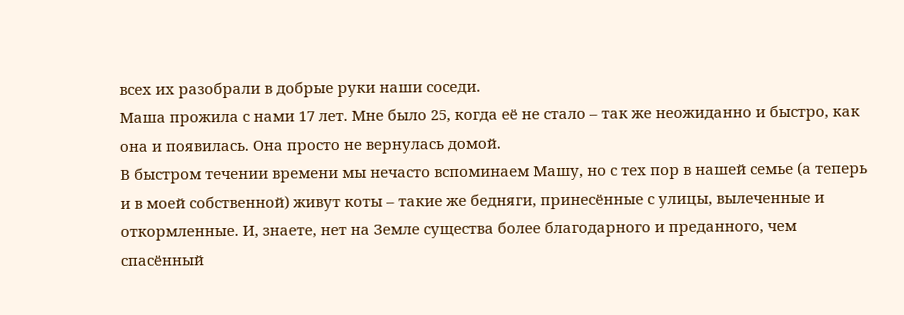всех их разобрали в добрые руки наши соседи.
Маша прожила с нами 17 лет. Мне было 25, когда её не стало – так же неожиданно и быстро, как она и появилась. Она просто не вернулась домой.
В быстром течении времени мы нечасто вспоминаем Машу, но с тех пор в нашей семье (а теперь и в моей собственной) живут коты – такие же бедняги, принесённые с улицы, вылеченные и откормленные. И, знаете, нет на Земле существа более благодарного и преданного, чем спасённый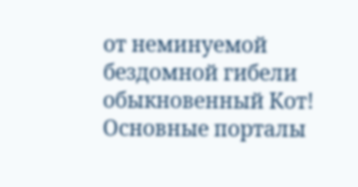от неминуемой бездомной гибели обыкновенный Кот!
Основные порталы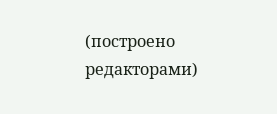(построено редакторами)